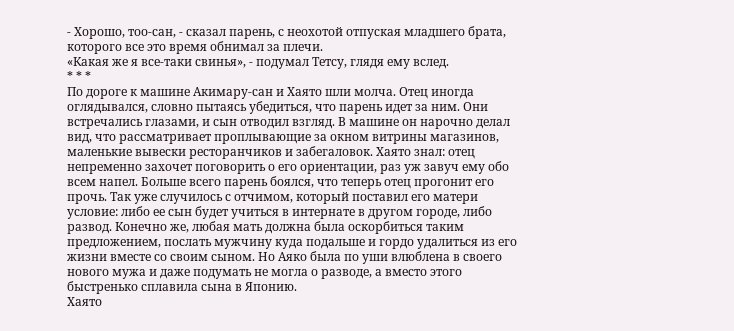- Хорошо, тоо-сан, - сказал парень, с неохотой отпуская младшего брата, которого все это время обнимал за плечи.
«Какая же я все-таки свинья», - подумал Тетсу, глядя ему вслед.
* * *
По дороге к машине Акимару-сан и Хаято шли молча. Отец иногда оглядывался, словно пытаясь убедиться, что парень идет за ним. Они встречались глазами, и сын отводил взгляд. В машине он нарочно делал вид, что рассматривает проплывающие за окном витрины магазинов, маленькие вывески ресторанчиков и забегаловок. Хаято знал: отец непременно захочет поговорить о его ориентации, раз уж завуч ему обо всем напел. Больше всего парень боялся, что теперь отец прогонит его прочь. Так уже случилось с отчимом, который поставил его матери условие: либо ее сын будет учиться в интернате в другом городе, либо развод. Конечно же, любая мать должна была оскорбиться таким предложением, послать мужчину куда подальше и гордо удалиться из его жизни вместе со своим сыном. Но Аяко была по уши влюблена в своего нового мужа и даже подумать не могла о разводе, а вместо этого быстренько сплавила сына в Японию.
Хаято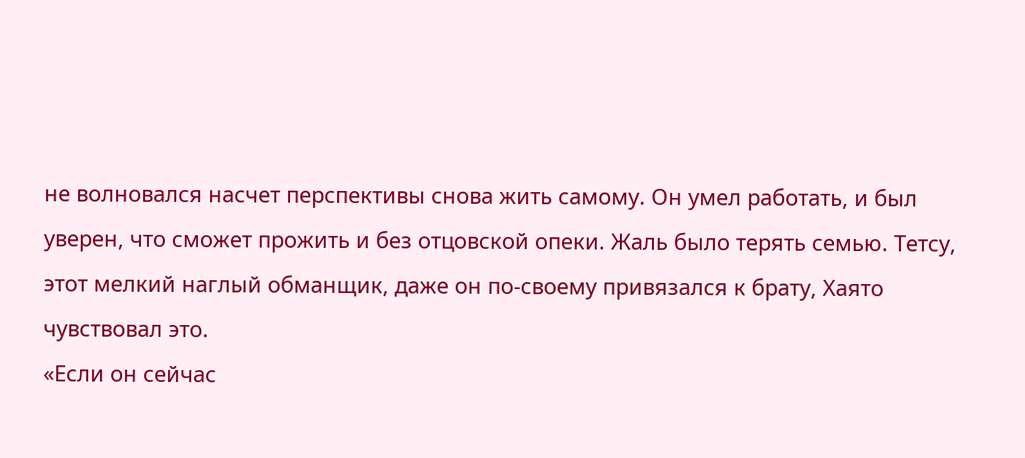не волновался насчет перспективы снова жить самому. Он умел работать, и был уверен, что сможет прожить и без отцовской опеки. Жаль было терять семью. Тетсу, этот мелкий наглый обманщик, даже он по-своему привязался к брату, Хаято чувствовал это.
«Если он сейчас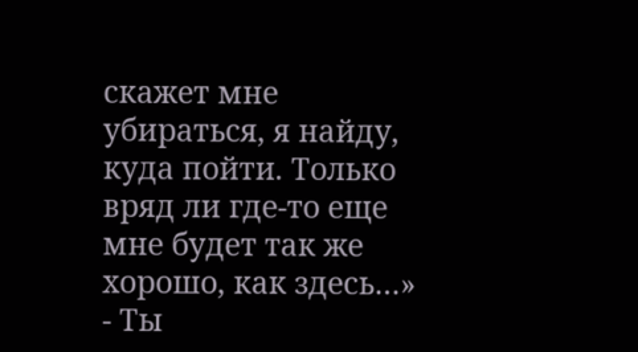скажет мне убираться, я найду, куда пойти. Только вряд ли где-то еще мне будет так же хорошо, как здесь…»
- Ты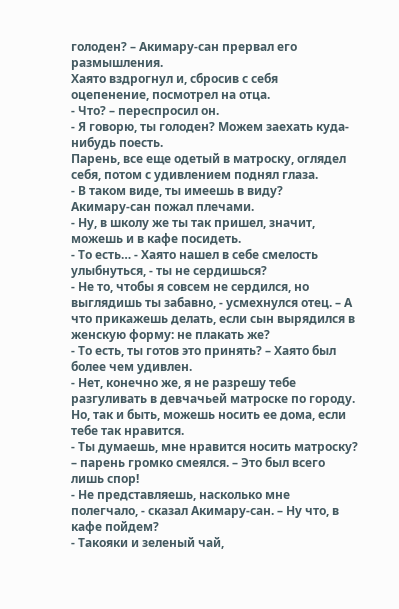голоден? – Акимару-сан прервал его размышления.
Хаято вздрогнул и, сбросив с себя оцепенение, посмотрел на отца.
- Что? – переспросил он.
- Я говорю, ты голоден? Можем заехать куда-нибудь поесть.
Парень, все еще одетый в матроску, оглядел себя, потом с удивлением поднял глаза.
- В таком виде, ты имеешь в виду?
Акимару-сан пожал плечами.
- Ну, в школу же ты так пришел, значит, можешь и в кафе посидеть.
- То есть… - Хаято нашел в себе смелость улыбнуться, - ты не сердишься?
- Не то, чтобы я совсем не сердился, но выглядишь ты забавно, - усмехнулся отец. – А что прикажешь делать, если сын вырядился в женскую форму: не плакать же?
- То есть, ты готов это принять? – Хаято был более чем удивлен.
- Нет, конечно же, я не разрешу тебе разгуливать в девчачьей матроске по городу. Но, так и быть, можешь носить ее дома, если тебе так нравится.
- Ты думаешь, мне нравится носить матроску? – парень громко смеялся. – Это был всего лишь спор!
- Не представляешь, насколько мне полегчало, - сказал Акимару-сан. – Ну что, в кафе пойдем?
- Такояки и зеленый чай,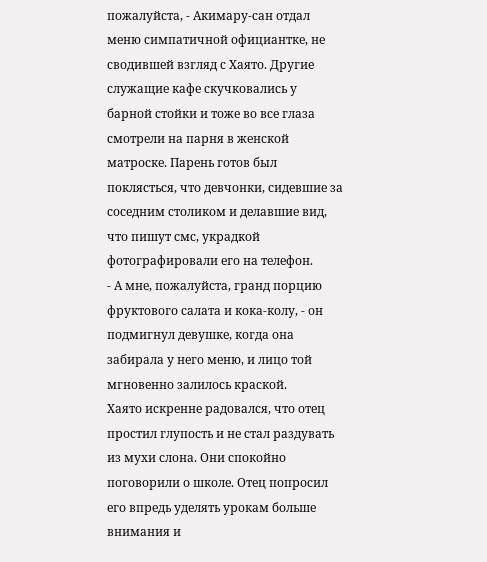пожалуйста, - Акимару-сан отдал меню симпатичной официантке, не сводившей взгляд с Хаято. Другие служащие кафе скучковались у барной стойки и тоже во все глаза смотрели на парня в женской матроске. Парень готов был поклясться, что девчонки, сидевшие за соседним столиком и делавшие вид, что пишут смс, украдкой фотографировали его на телефон.
- А мне, пожалуйста, гранд порцию фруктового салата и кока-колу, - он подмигнул девушке, когда она забирала у него меню, и лицо той мгновенно залилось краской.
Хаято искренне радовался, что отец простил глупость и не стал раздувать из мухи слона. Они спокойно поговорили о школе. Отец попросил его впредь уделять урокам больше внимания и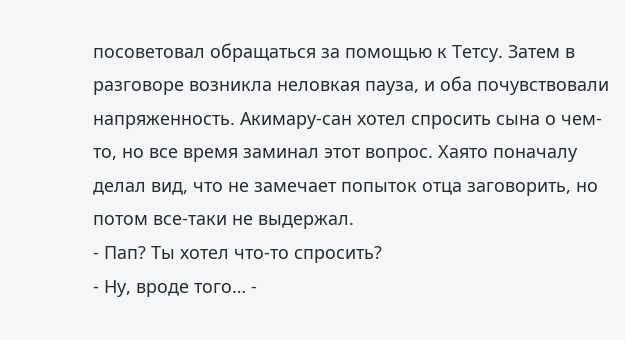посоветовал обращаться за помощью к Тетсу. Затем в разговоре возникла неловкая пауза, и оба почувствовали напряженность. Акимару-сан хотел спросить сына о чем-то, но все время заминал этот вопрос. Хаято поначалу делал вид, что не замечает попыток отца заговорить, но потом все-таки не выдержал.
- Пап? Ты хотел что-то спросить?
- Ну, вроде того… -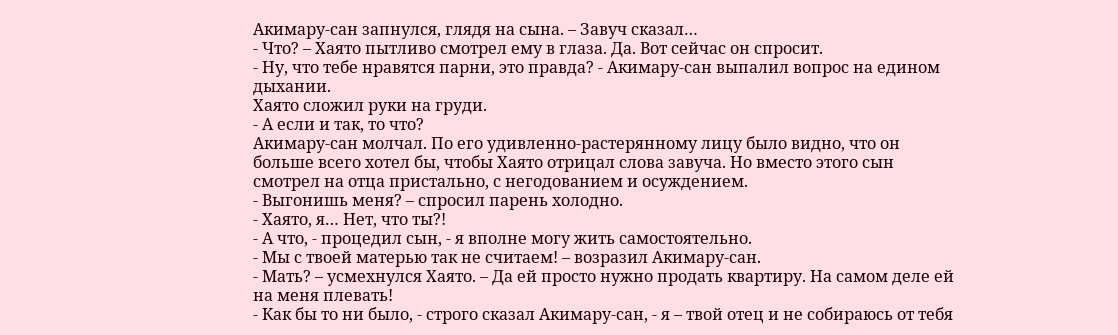Акимару-сан запнулся, глядя на сына. – Завуч сказал…
- Что? – Хаято пытливо смотрел ему в глаза. Да. Вот сейчас он спросит.
- Ну, что тебе нравятся парни, это правда? - Акимару-сан выпалил вопрос на едином дыхании.
Хаято сложил руки на груди.
- А если и так, то что?
Акимару-сан молчал. По его удивленно-растерянному лицу было видно, что он больше всего хотел бы, чтобы Хаято отрицал слова завуча. Но вместо этого сын смотрел на отца пристально, с негодованием и осуждением.
- Выгонишь меня? – спросил парень холодно.
- Хаято, я… Нет, что ты?!
- А что, - процедил сын, - я вполне могу жить самостоятельно.
- Мы с твоей матерью так не считаем! – возразил Акимару-сан.
- Мать? – усмехнулся Хаято. – Да ей просто нужно продать квартиру. На самом деле ей на меня плевать!
- Как бы то ни было, - строго сказал Акимару-сан, - я – твой отец и не собираюсь от тебя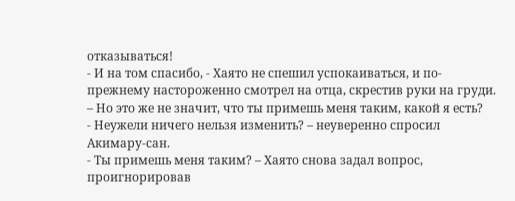отказываться!
- И на том спасибо, - Хаято не спешил успокаиваться, и по-прежнему настороженно смотрел на отца, скрестив руки на груди. – Но это же не значит, что ты примешь меня таким, какой я есть?
- Неужели ничего нельзя изменить? – неуверенно спросил Акимару-сан.
- Ты примешь меня таким? – Хаято снова задал вопрос, проигнорировав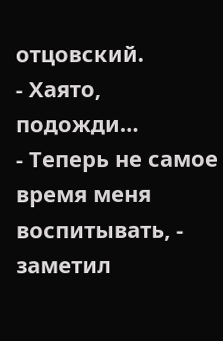отцовский.
- Хаято, подожди…
- Теперь не самое время меня воспитывать, - заметил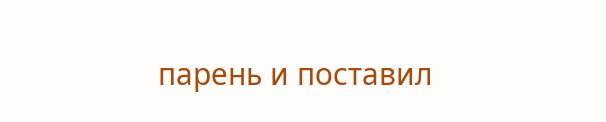парень и поставил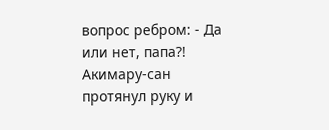вопрос ребром: - Да или нет, папа?!
Акимару-сан протянул руку и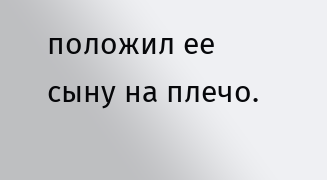положил ее сыну на плечо.